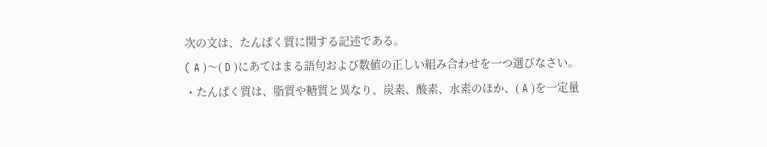次の文は、たんぱく質に関する記述である。
( A )〜( D )にあてはまる語句および数値の正しい組み合わせを一つ選びなさい。
・たんぱく質は、脂質や糖質と異なり、炭素、酸素、水素のほか、( A )を一定量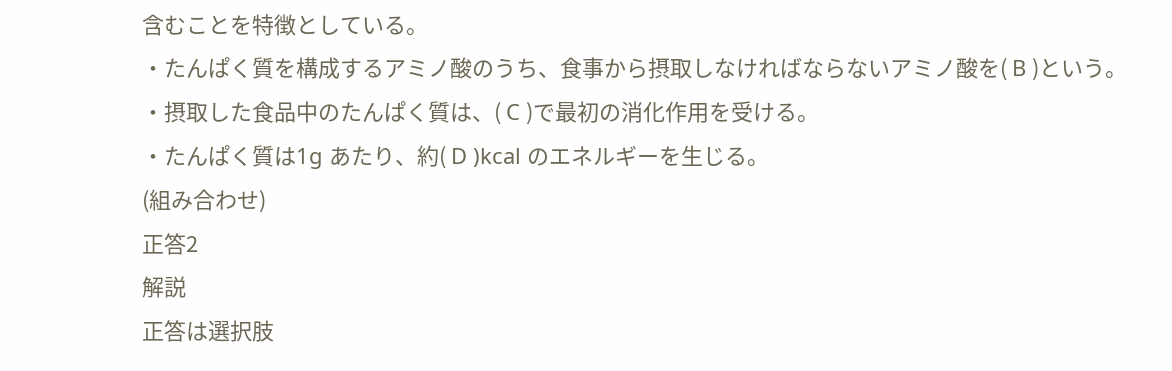含むことを特徴としている。
・たんぱく質を構成するアミノ酸のうち、食事から摂取しなければならないアミノ酸を( B )という。
・摂取した食品中のたんぱく質は、( C )で最初の消化作用を受ける。
・たんぱく質は1g あたり、約( D )kcal のエネルギーを生じる。
(組み合わせ)
正答2
解説
正答は選択肢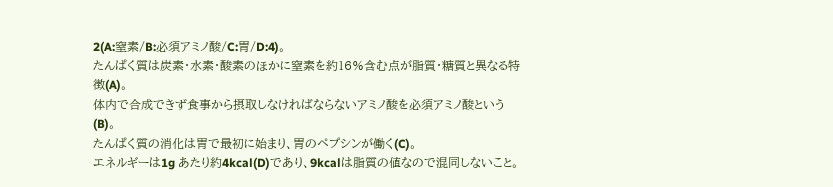2(A:窒素/B:必須アミノ酸/C:胃/D:4)。
たんぱく質は炭素・水素・酸素のほかに窒素を約16%含む点が脂質・糖質と異なる特徴(A)。
体内で合成できず食事から摂取しなければならないアミノ酸を必須アミノ酸という(B)。
たんぱく質の消化は胃で最初に始まり、胃のペプシンが働く(C)。
エネルギーは1g あたり約4kcal(D)であり、9kcalは脂質の値なので混同しないこと。